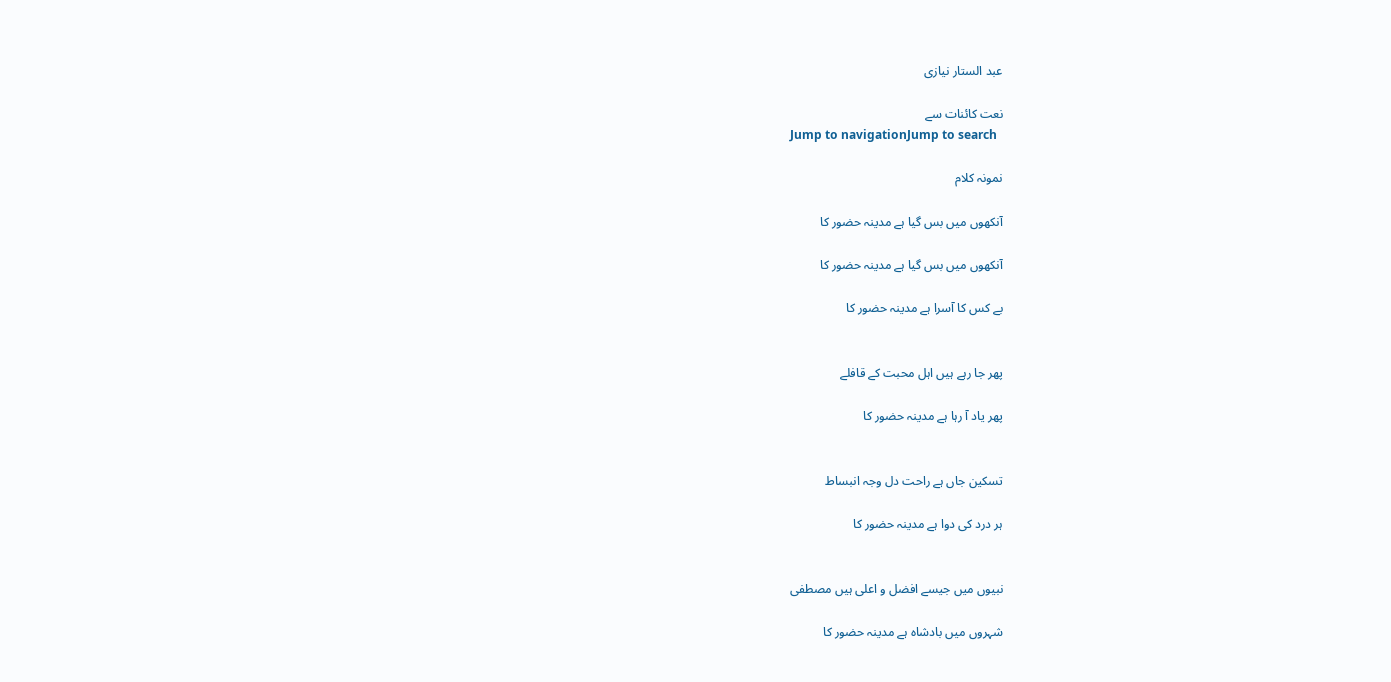عبد الستار نیازی

نعت کائنات سے
Jump to navigationJump to search

نمونہ کلام

آنکھوں میں بس گیا ہے مدینہ حضور کا

آنکھوں میں بس گیا ہے مدینہ حضور کا

بے کس کا آسرا ہے مدینہ حضور کا


پھر جا رہے ہیں اہل محبت کے قافلے

پھر یاد آ رہا ہے مدینہ حضور کا


تسکین جاں ہے راحت دل وجہ انبساط

ہر درد کی دوا ہے مدینہ حضور کا


نبیوں میں جیسے افضل و اعلی ہیں مصطفی

شہروں میں بادشاہ ہے مدینہ حضور کا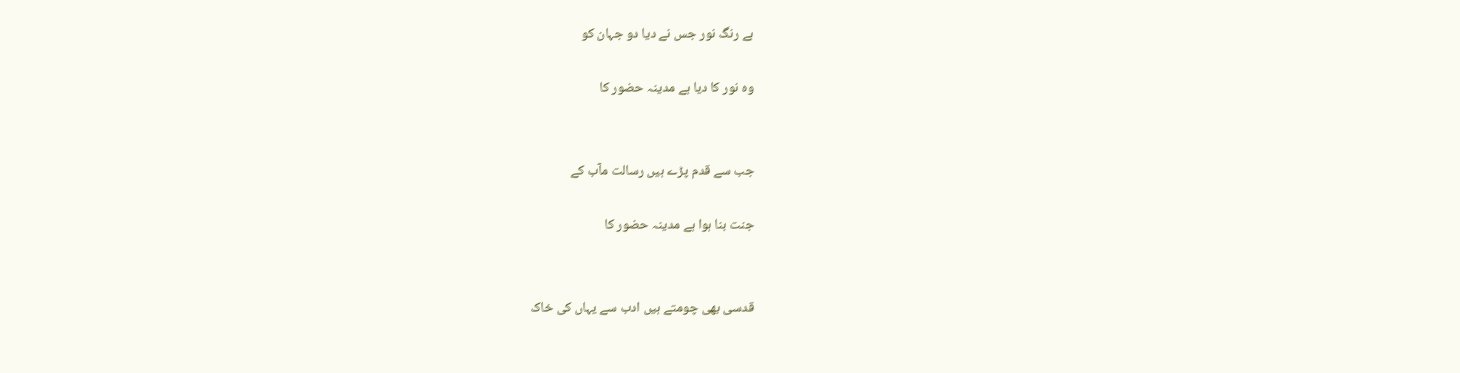ہے رنگ نور جس نے دیا دو جہان کو

وہ نور کا دیا ہے مدینہ حضور کا


جب سے قدم پڑے ہیں رسالت مآب کے

جنت بنا ہوا ہے مدینہ حضور کا


قدسی بھی چومتے ہیں ادب سے یہاں کی خاک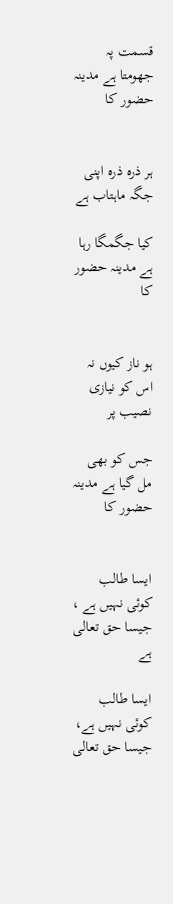قسمت پہ جھومتا ہے مدینہ حضور کا


ہر ذرہ ذرہ اپنی جگہ ماہتاب ہے

کیا جگمگا رہا ہے مدینہ حضور کا


ہو ناز کیوں نہ اس کو نیازی نصیب پر

جس کو بھی مل گیا ہے مدینہ حضور کا


ایسا طالب کوئی نہیں ہے ، جیسا حق تعالی ہے

ایسا طالب کوئی نہیں ہے، جیسا حق تعالی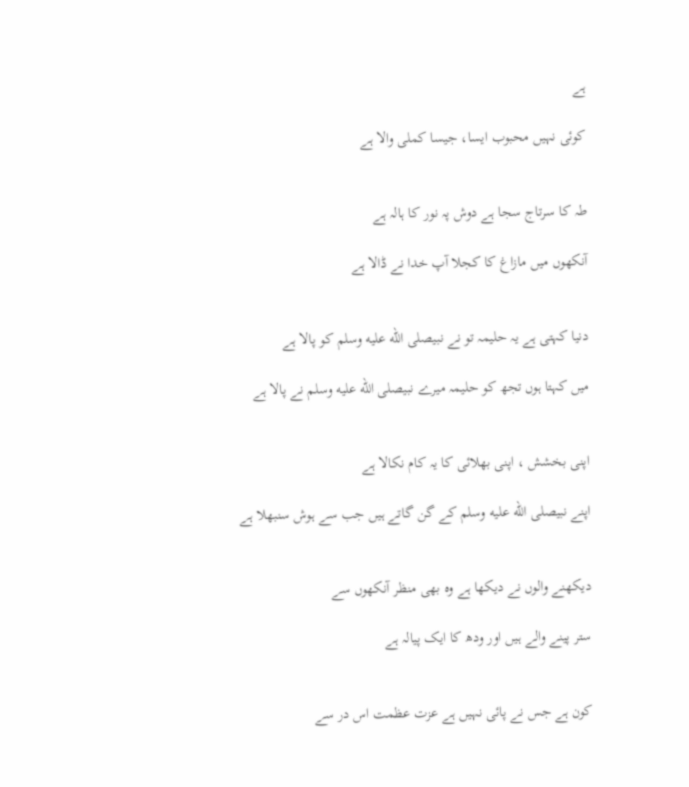ہے

کوئی نہیں محبوب ایسا، جیسا کملی والا ہے


طہ کا سرتاج سجا ہے دوش پہ نور کا ہالہ ہے

آنکھوں میں مازاغ کا کجلا آپ خدا نے ڈالا ہے


دنیا کہتی ہے یہ حلیمہ تو نے نبیصلى الله عليه وسلم کو پالا ہے

میں کہتا ہوں تجھ کو حلیمہ میرے نبیصلى الله عليه وسلم نے پالا ہے


اپنی بخشش ، اپنی بھلائی کا یہ کام نکالا ہے

اپنے نبیصلى الله عليه وسلم کے گن گاتے ہیں جب سے ہوش سنبھلا ہے


دیکھنے والوں نے دیکھا ہے وہ بھی منظر آنکھوں سے

ستر پینے والے ہیں اور ودھ کا ایک پیالہ ہے


کون ہے جس نے پائی نہیں ہے عزت عظمت اس در سے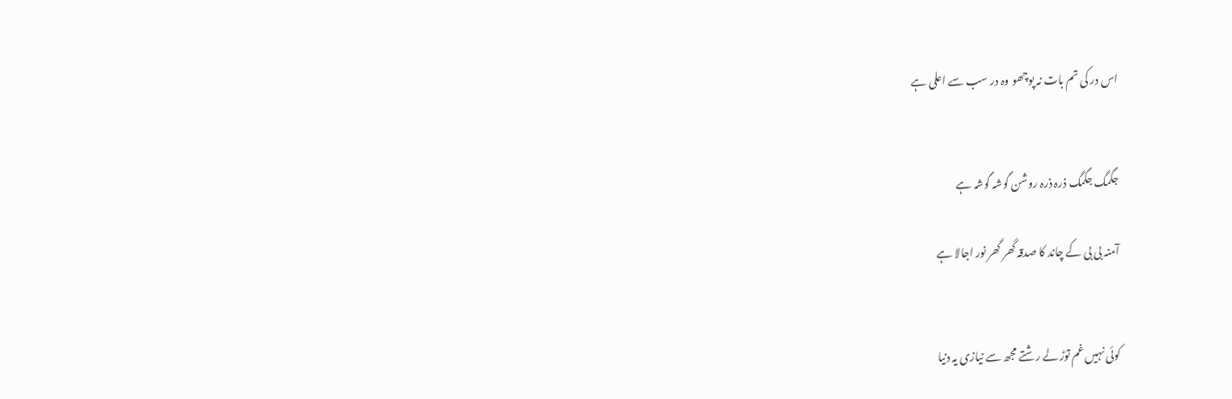اس در کی تم بات نہ پوچھو وہ در سب سے اعلی ہے


جگمگ جگمگ ذرہ ذرہ روشن گوشہ گوشہ ہے

آمنہ بی بی کے چاند کا صدقہ گھر گھر نور اجالا ہے


کوئی نہیں غم توڑ لے رشتے مجھ سے نیازی یہ دنیا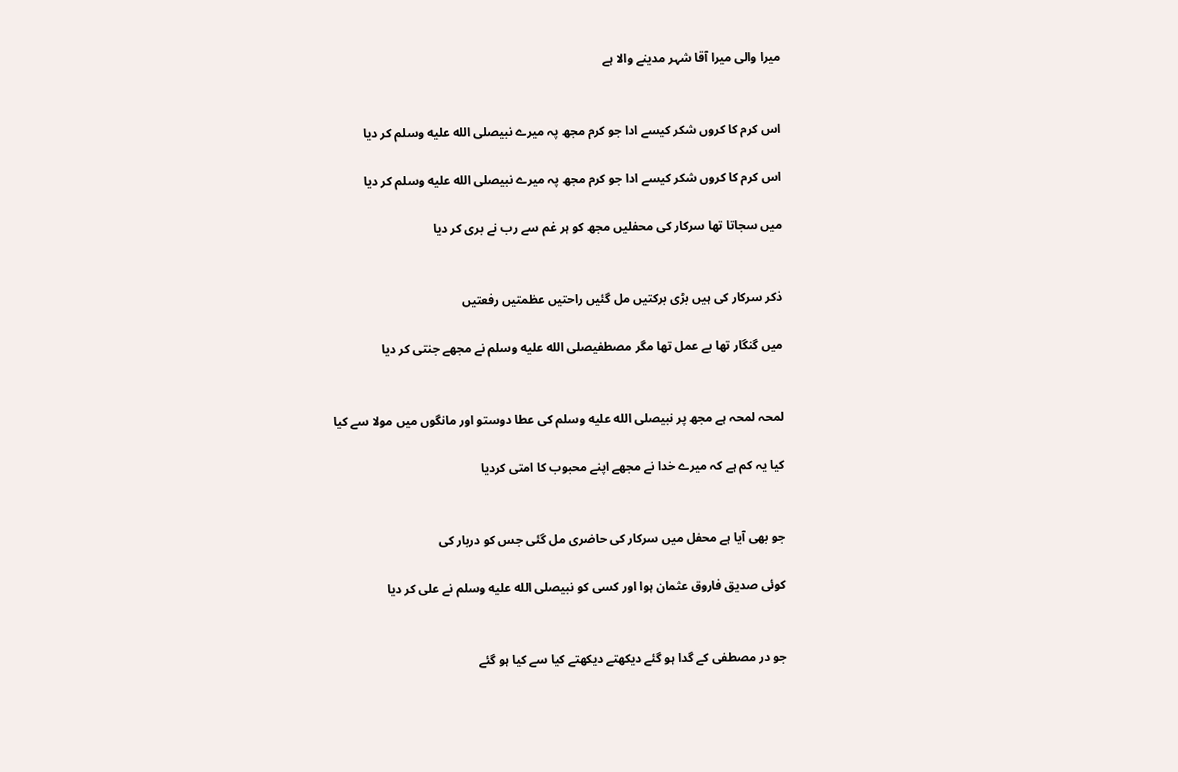میرا والی میرا آقا شہر مدینے والا ہے


اس کرم کا کروں شکر کیسے ادا جو کرم مجھ پہ میرے نبیصلى الله عليه وسلم کر دیا

اس کرم کا کروں شکر کیسے ادا جو کرم مجھ پہ میرے نبیصلى الله عليه وسلم کر دیا

میں سجاتا تھا سرکار کی محفلیں مجھ کو ہر غم سے رب نے بری کر دیا


ذکر سرکار کی ہیں بڑی برکتیں مل گئیں راحتیں عظمتیں رفعتیں

میں گنگار تھا بے عمل تھا مگر مصطفیصلى الله عليه وسلم نے مجھے جنتی کر دیا


لمحہ لمحہ ہے مجھ پر نبیصلى الله عليه وسلم کی عطا دوستو اور مانگوں میں مولا سے کیا

کیا یہ کم ہے کہ میرے خدا نے مجھے اپنے محبوب کا امتی کردیا


جو بھی آیا ہے محفل میں سرکار کی حاضری مل گئی جس کو دربار کی

کوئی صدیق فاروق عثمان ہوا اور کسی کو نبیصلى الله عليه وسلم نے علی کر دیا


جو در مصطفی کے گدا ہو گئے دیکھتے دیکھتے کیا سے کیا ہو گئے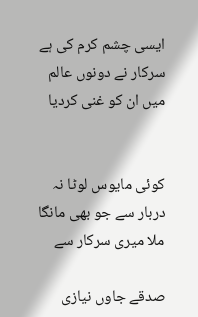ایسی چشم کرم کی ہے سرکار نے دونوں عالم میں ان کو غنی کردیا


کوئی مایوس لوٹا نہ دربار سے جو بھی مانگا ملا میری سرکار سے

صدقے جاوں نیازی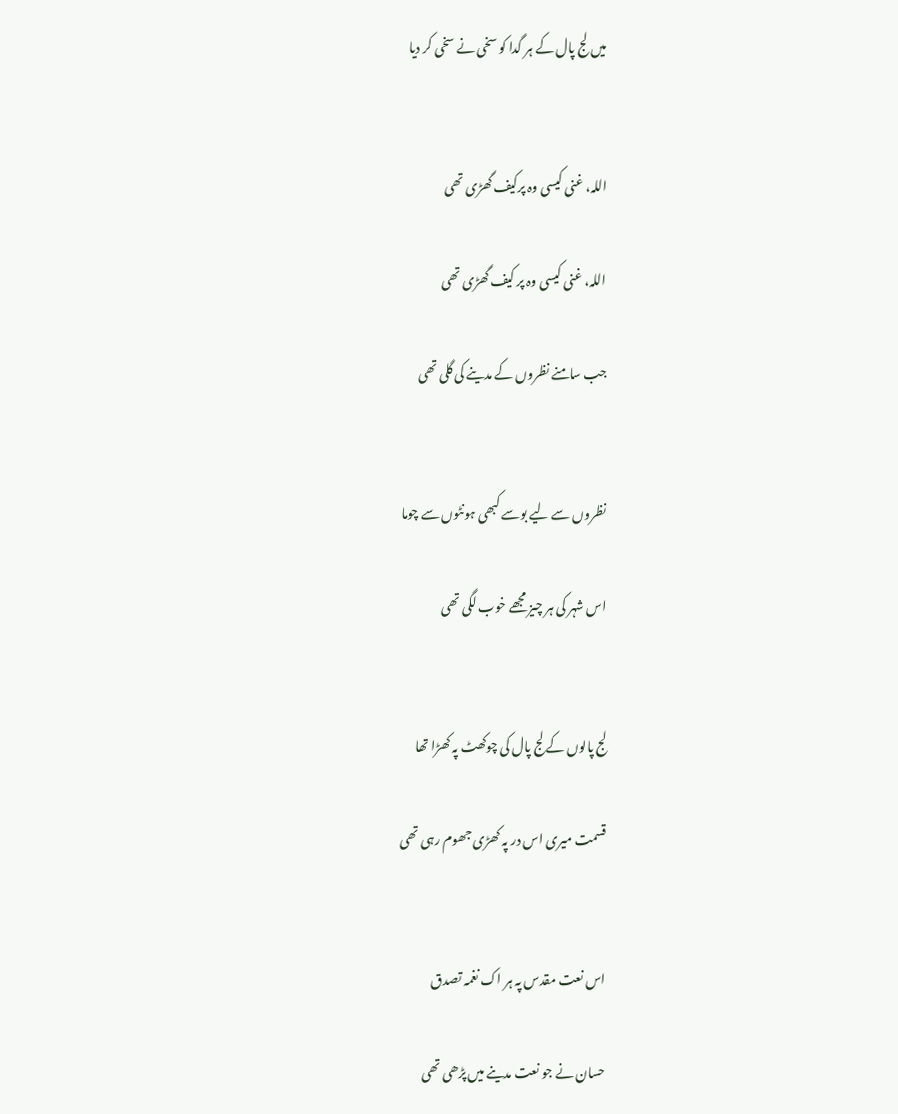میں لج پال کے ہر گدا کو سخی نے سخی کر دیا


اللہ، غنی کیسی وہ پرکیف گھڑی تھی

اللہ، غنی کیسی وہ پر کیف گھڑی تھی

جب سامنے نظروں کے مدینے کی گلی تھی


نظروں سے لیے بوسے کبھی ہونٹوں سے چوما

اس شہر کی ہر چیز مجھے خوب لگی تھی


لج پالوں کے لج پال کی چوکھٹ پہ کھڑا تھا

قسمت میری اس در پہ کھڑی جھوم رہی تھی


اس نعت مقدس پہ ہر اک نغمہ تصدق

حسان نے جو نعت مدینے میں پڑھی تھی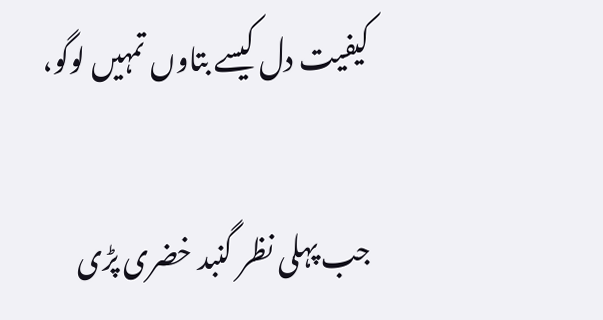کیفیت دل کیسے بتاوں تمہیں لوگو،

جب پہلی نظر گنبد خضری پڑی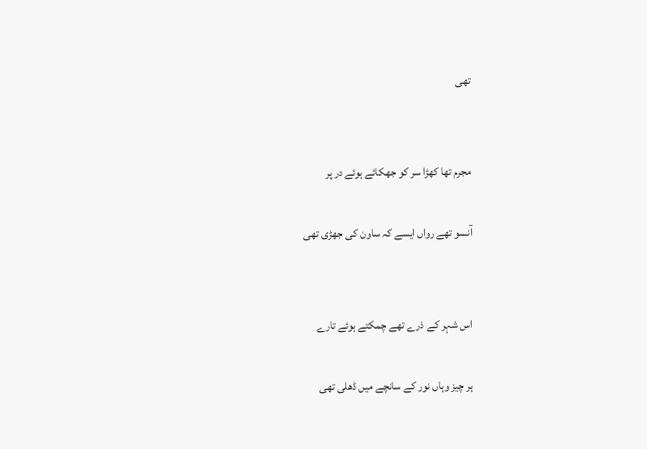تھی


مجرم تھا کھڑا سر کو جھکائے ہوئے در پر

آنسو تھے رواں ایسے کہ ساون کی جھڑی تھی


اس شہر کے ذرے تھے چمکتے ہوئے تارے

ہر چیز وہاں نور کے سانچے میں ڈھلی تھی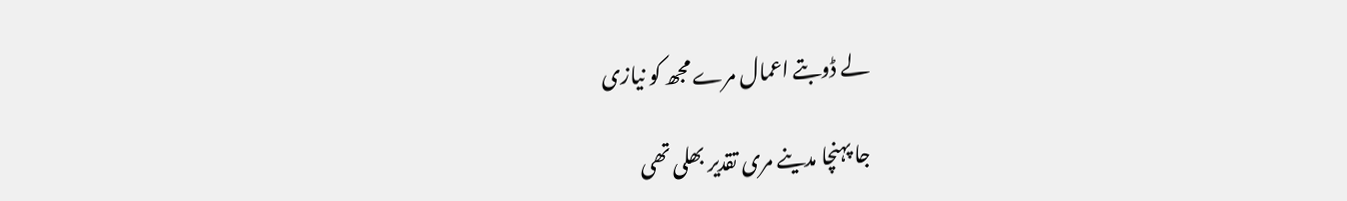لے ڈوبتے اعمال مرے مجھ کو نیازی

جا پہنچا مدینے مری تقدیر بھلی تھی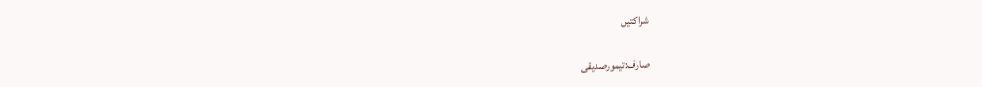شراکتیں

صارف:تیمورصدیقی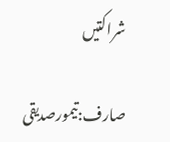شراکتیں

صارف:تیمورصدیقی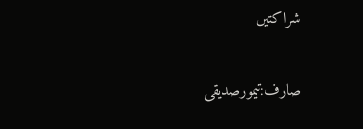شراکتیں

صارف:تیمورصدیقی